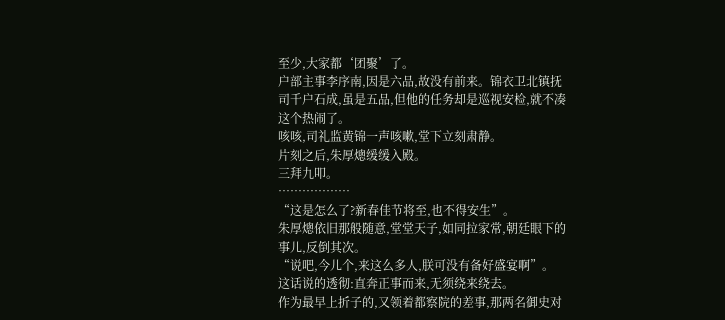至少,大家都‘团聚’了。
户部主事李序南,因是六品,故没有前来。锦衣卫北镇抚司千户石成,虽是五品,但他的任务却是巡视安检,就不凑这个热闹了。
咳咳,司礼监黄锦一声咳嗽,堂下立刻肃静。
片刻之后,朱厚熜缓缓入殿。
三拜九叩。
………………
“这是怎么了?新春佳节将至,也不得安生”。
朱厚熜依旧那般随意,堂堂天子,如同拉家常,朝廷眼下的事儿,反倒其次。
“说吧,今儿个,来这么多人,朕可没有备好盛宴啊”。
这话说的透彻:直奔正事而来,无须绕来绕去。
作为最早上折子的,又领着都察院的差事,那两名御史对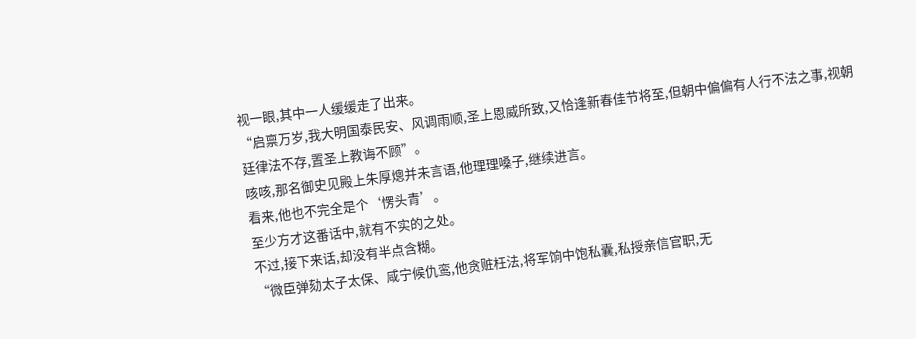视一眼,其中一人缓缓走了出来。
“启禀万岁,我大明国泰民安、风调雨顺,圣上恩威所致,又恰逢新春佳节将至,但朝中偏偏有人行不法之事,视朝廷律法不存,置圣上教诲不顾”。
咳咳,那名御史见殿上朱厚熜并未言语,他理理嗓子,继续进言。
看来,他也不完全是个‘愣头青’。
至少方才这番话中,就有不实的之处。
不过,接下来话,却没有半点含糊。
“微臣弹劾太子太保、咸宁候仇鸾,他贪赃枉法,将军饷中饱私囊,私授亲信官职,无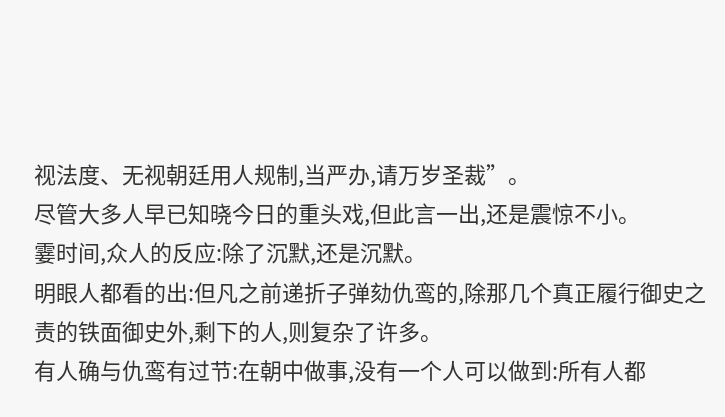视法度、无视朝廷用人规制,当严办,请万岁圣裁”。
尽管大多人早已知晓今日的重头戏,但此言一出,还是震惊不小。
霎时间,众人的反应:除了沉默,还是沉默。
明眼人都看的出:但凡之前递折子弹劾仇鸾的,除那几个真正履行御史之责的铁面御史外,剩下的人,则复杂了许多。
有人确与仇鸾有过节:在朝中做事,没有一个人可以做到:所有人都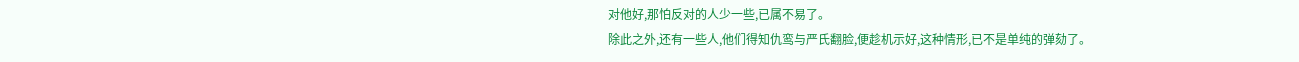对他好,那怕反对的人少一些,已属不易了。
除此之外,还有一些人,他们得知仇鸾与严氏翻脸,便趁机示好,这种情形,已不是单纯的弹劾了。